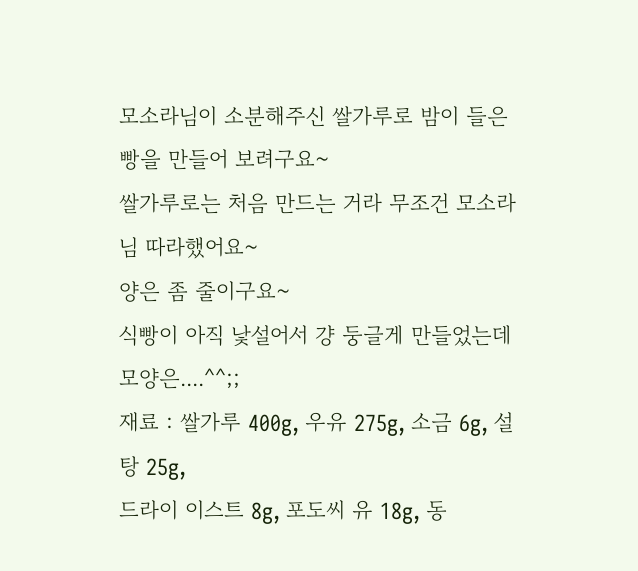모소라님이 소분해주신 쌀가루로 밤이 들은 빵을 만들어 보려구요~
쌀가루로는 처음 만드는 거라 무조건 모소라님 따라했어요~
양은 좀 줄이구요~
식빵이 아직 낯설어서 걍 둥글게 만들었는데 모양은....^^;;
재료 : 쌀가루 400g, 우유 275g, 소금 6g, 설탕 25g,
드라이 이스트 8g, 포도씨 유 18g, 동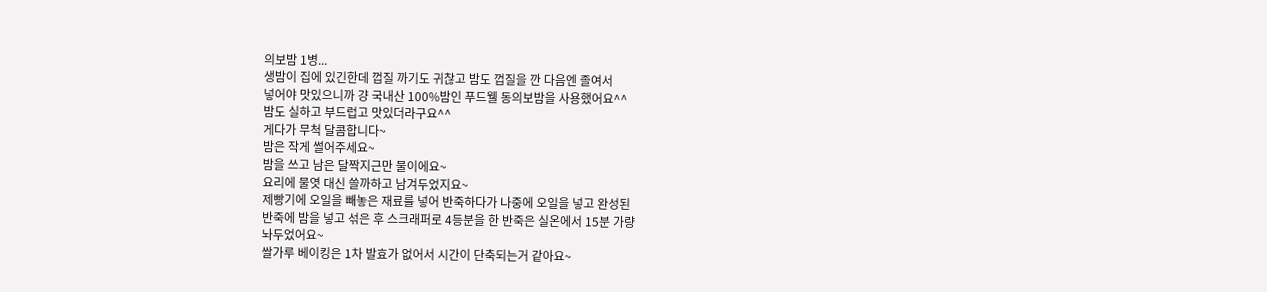의보밤 1병...
생밤이 집에 있긴한데 껍질 까기도 귀찮고 밤도 껍질을 깐 다음엔 졸여서
넣어야 맛있으니까 걍 국내산 100%밤인 푸드웰 동의보밤을 사용했어요^^
밤도 실하고 부드럽고 맛있더라구요^^
게다가 무척 달콤합니다~
밤은 작게 썰어주세요~
밤을 쓰고 남은 달짝지근만 물이에요~
요리에 물엿 대신 쓸까하고 남겨두었지요~
제빵기에 오일을 빼놓은 재료를 넣어 반죽하다가 나중에 오일을 넣고 완성된
반죽에 밤을 넣고 섞은 후 스크래퍼로 4등분을 한 반죽은 실온에서 15분 가량
놔두었어요~
쌀가루 베이킹은 1차 발효가 없어서 시간이 단축되는거 같아요~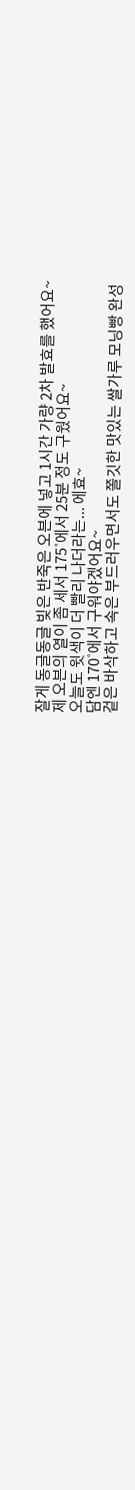잘게 동글동글 빚은 반죽은 오븐에 넣고 1시간 가량 2차 발효를 했어요~
제 오븐의 열이 좀 세서 175˚에서 25분 정도 구웠어요~
오늘도 윗색이 더 빨리 나더라는... 에효~
담엔 170˚에서 구워야겠어요~
겉은 바삭하고 속은 부드러우면서도 쫄깃한 맛있는 쌀가루 모닝빵 완성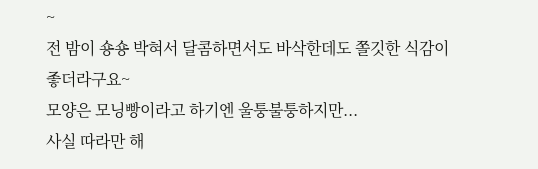~
전 밤이 숑숑 박혀서 달콤하면서도 바삭한데도 쫄깃한 식감이 좋더라구요~
모양은 모닝빵이라고 하기엔 울퉁불퉁하지만...
사실 따라만 해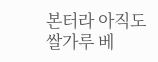본터라 아직도 쌀가루 베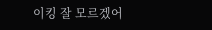이킹 잘 모르겠어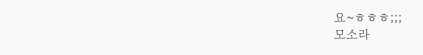요~ㅎㅎㅎ;;;
모소라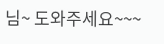님~ 도와주세요~~~